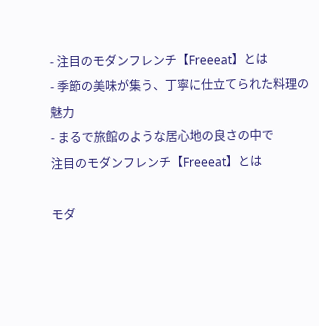- 注目のモダンフレンチ【Freeeat】とは
- 季節の美味が集う、丁寧に仕立てられた料理の魅力
- まるで旅館のような居心地の良さの中で
注目のモダンフレンチ【Freeeat】とは

モダ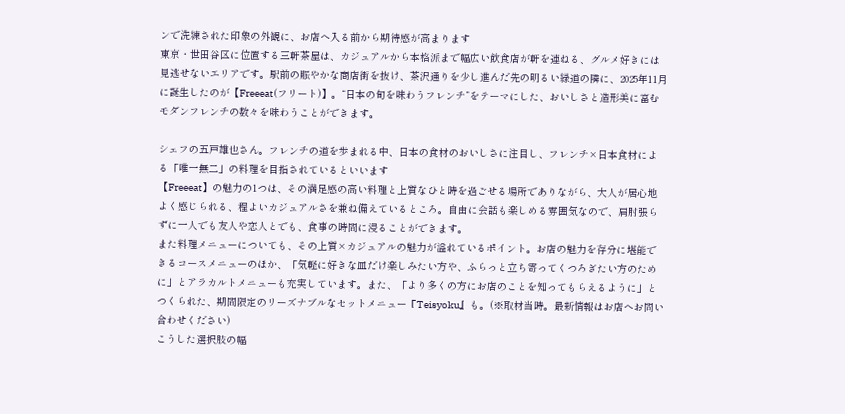ンで洗練された印象の外観に、お店へ入る前から期待感が高まります
東京・世田谷区に位置する三軒茶屋は、カジュアルから本格派まで幅広い飲食店が軒を連ねる、グルメ好きには見逃せないエリアです。駅前の賑やかな商店街を抜け、茶沢通りを少し進んだ先の明るい緑道の隣に、2025年11月に誕生したのが【Freeeat(フリート)】。“日本の旬を味わうフレンチ”をテーマにした、おいしさと造形美に富むモダンフレンチの数々を味わうことができます。

シェフの五戸雄也さん。フレンチの道を歩まれる中、日本の食材のおいしさに注目し、フレンチ×日本食材による「唯一無二」の料理を目指されているといいます
【Freeeat】の魅力の1つは、その満足感の高い料理と上質なひと時を過ごせる場所でありながら、大人が居心地よく感じられる、程よいカジュアルさを兼ね備えているところ。自由に会話も楽しめる雰囲気なので、肩肘張らずに一人でも友人や恋人とでも、食事の時間に浸ることができます。
また料理メニューについても、その上質×カジュアルの魅力が溢れているポイント。お店の魅力を存分に堪能できるコースメニューのほか、「気軽に好きな皿だけ楽しみたい方や、ふらっと立ち寄ってくつろぎたい方のために」とアラカルトメニューも充実しています。また、「より多くの方にお店のことを知ってもらえるように」とつくられた、期間限定のリーズナブルなセットメニュー『Teisyoku』も。(※取材当時。最新情報はお店へお問い合わせください)
こうした選択肢の幅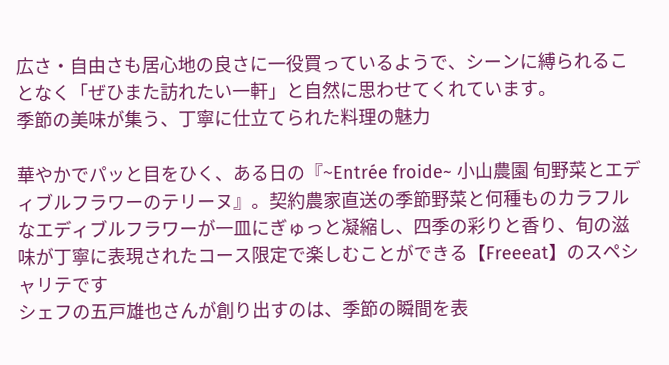広さ・自由さも居心地の良さに一役買っているようで、シーンに縛られることなく「ぜひまた訪れたい一軒」と自然に思わせてくれています。
季節の美味が集う、丁寧に仕立てられた料理の魅力

華やかでパッと目をひく、ある日の『~Entrée froide~ 小山農園 旬野菜とエディブルフラワーのテリーヌ』。契約農家直送の季節野菜と何種ものカラフルなエディブルフラワーが一皿にぎゅっと凝縮し、四季の彩りと香り、旬の滋味が丁寧に表現されたコース限定で楽しむことができる【Freeeat】のスペシャリテです
シェフの五戸雄也さんが創り出すのは、季節の瞬間を表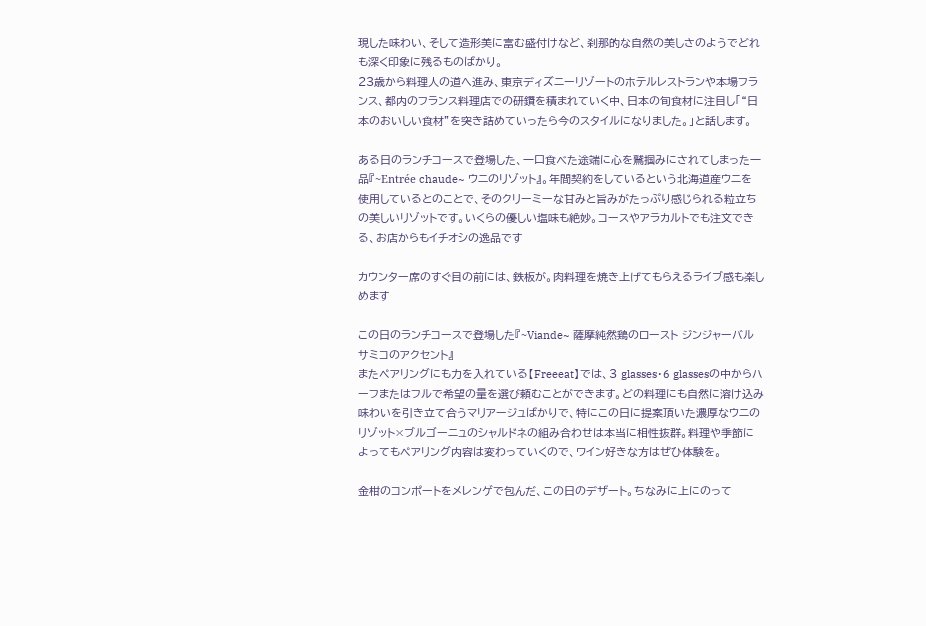現した味わい、そして造形美に富む盛付けなど、刹那的な自然の美しさのようでどれも深く印象に残るものばかり。
23歳から料理人の道へ進み、東京ディズニーリゾートのホテルレストランや本場フランス、都内のフランス料理店での研鑽を積まれていく中、日本の旬食材に注目し「“日本のおいしい食材”を突き詰めていったら今のスタイルになりました。」と話します。

ある日のランチコースで登場した、一口食べた途端に心を鷲掴みにされてしまった一品『~Entrée chaude~ ウニのリゾット』。年間契約をしているという北海道産ウニを使用しているとのことで、そのクリーミーな甘みと旨みがたっぷり感じられる粒立ちの美しいリゾットです。いくらの優しい塩味も絶妙。コースやアラカルトでも注文できる、お店からもイチオシの逸品です

カウンター席のすぐ目の前には、鉄板が。肉料理を焼き上げてもらえるライブ感も楽しめます

この日のランチコースで登場した『~Viande~ 薩摩純然鶏のロースト ジンジャーバルサミコのアクセント』
またペアリングにも力を入れている【Freeeat】では、3 glasses・6 glassesの中からハーフまたはフルで希望の量を選び頼むことができます。どの料理にも自然に溶け込み味わいを引き立て合うマリアージュばかりで、特にこの日に提案頂いた濃厚なウニのリゾット×ブルゴーニュのシャルドネの組み合わせは本当に相性抜群。料理や季節によってもペアリング内容は変わっていくので、ワイン好きな方はぜひ体験を。

金柑のコンポートをメレンゲで包んだ、この日のデザート。ちなみに上にのって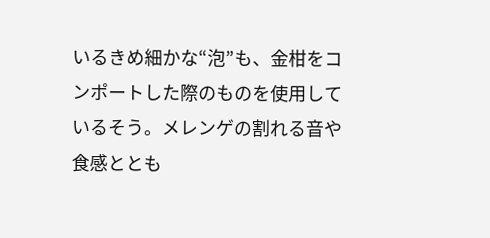いるきめ細かな“泡”も、金柑をコンポートした際のものを使用しているそう。メレンゲの割れる音や食感ととも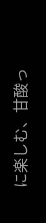に楽しむ、甘酸っ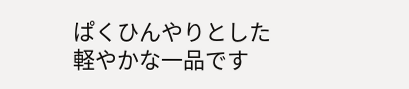ぱくひんやりとした軽やかな一品です